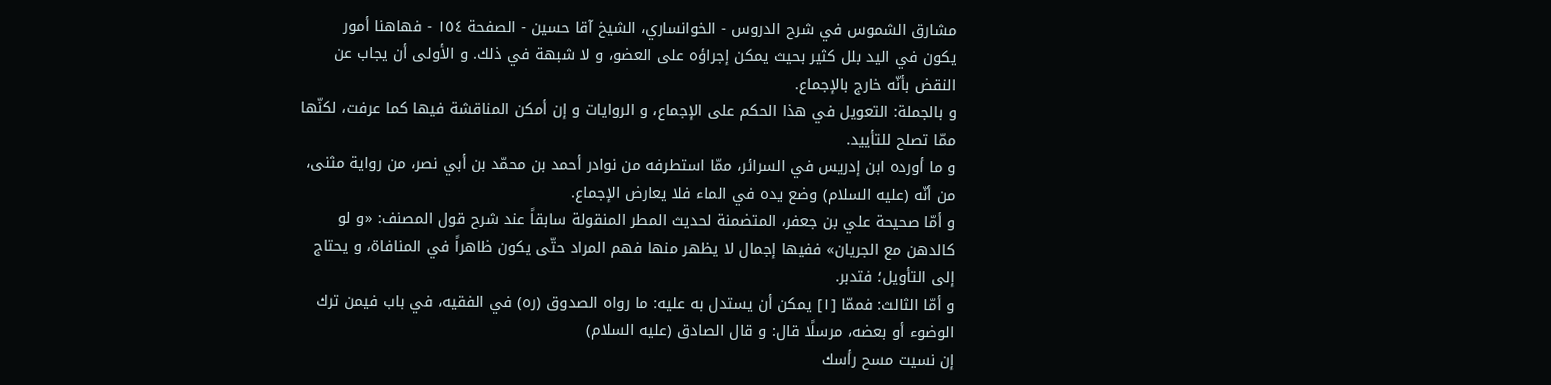مشارق الشموس في شرح الدروس - الخوانساري، الشيخ آقا حسين - الصفحة ١٥٤ - فهاهنا أمور
يكون في اليد بلل كثير بحيث يمكن إجراؤه على العضو، و لا شبهة في ذلك. و الأولى أن يجاب عن النقض بأنّه خارج بالإجماع.
و بالجملة: التعويل في هذا الحكم على الإجماع، و الروايات و إن أمكن المناقشة فيها كما عرفت، لكنّها ممّا تصلح للتأييد.
و ما أورده ابن إدريس في السرائر، ممّا استطرفه من نوادر أحمد بن محمّد بن أبي نصر، من رواية مثنى، من أنّه (عليه السلام) وضع يده في الماء فلا يعارض الإجماع.
و أمّا صحيحة علي بن جعفر، المتضمنة لحديث المطر المنقولة سابقاً عند شرح قول المصنف: «و لو كالدهن مع الجريان» ففيها إجمال لا يظهر منها فهم المراد حتّى يكون ظاهراً في المنافاة، و يحتاج إلى التأويل؛ فتدبر.
و أمّا الثالث: فممّا [١] يمكن أن يستدل به عليه: ما رواه الصدوق (ره) في الفقيه، في باب فيمن ترك الوضوء أو بعضه، مرسلًا قال: و قال الصادق (عليه السلام)
إن نسيت مسح رأسك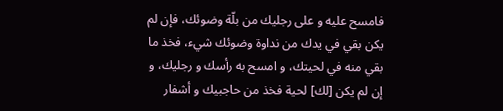فامسح عليه و على رجليك من بلّة وضوئك، فإن لم يكن بقي في يدك من نداوة وضوئك شيء، فخذ ما بقي منه في لحيتك، و امسح به رأسك و رجليك، و إن لم يكن [لك] لحية فخذ من حاجبيك و أشفار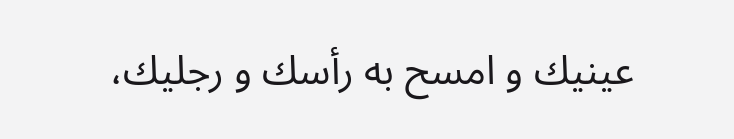عينيك و امسح به رأسك و رجليك،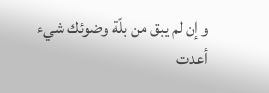و إن لم يبق من بلّة وضوئك شيء أعدت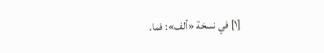[١] في نسخة «ألف»: فما.